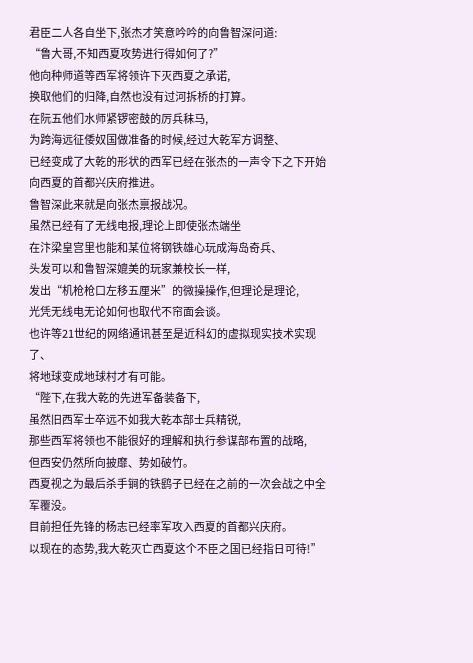君臣二人各自坐下,张杰才笑意吟吟的向鲁智深问道:
“鲁大哥,不知西夏攻势进行得如何了?”
他向种师道等西军将领许下灭西夏之承诺,
换取他们的归降,自然也没有过河拆桥的打算。
在阮五他们水师紧锣密鼓的厉兵秣马,
为跨海远征倭奴国做准备的时候,经过大乾军方调整、
已经变成了大乾的形状的西军已经在张杰的一声令下之下开始向西夏的首都兴庆府推进。
鲁智深此来就是向张杰禀报战况。
虽然已经有了无线电报,理论上即使张杰端坐
在汴梁皇宫里也能和某位将钢铁雄心玩成海岛奇兵、
头发可以和鲁智深媲美的玩家兼校长一样,
发出“机枪枪口左移五厘米”的微操操作,但理论是理论,
光凭无线电无论如何也取代不帘面会谈。
也许等21世纪的网络通讯甚至是近科幻的虚拟现实技术实现了、
将地球变成地球村才有可能。
“陛下,在我大乾的先进军备装备下,
虽然旧西军士卒远不如我大乾本部士兵精锐,
那些西军将领也不能很好的理解和执行参谋部布置的战略,
但西安仍然所向披靡、势如破竹。
西夏视之为最后杀手锏的铁鹞子已经在之前的一次会战之中全军覆没。
目前担任先锋的杨志已经率军攻入西夏的首都兴庆府。
以现在的态势,我大乾灭亡西夏这个不臣之国已经指日可待!”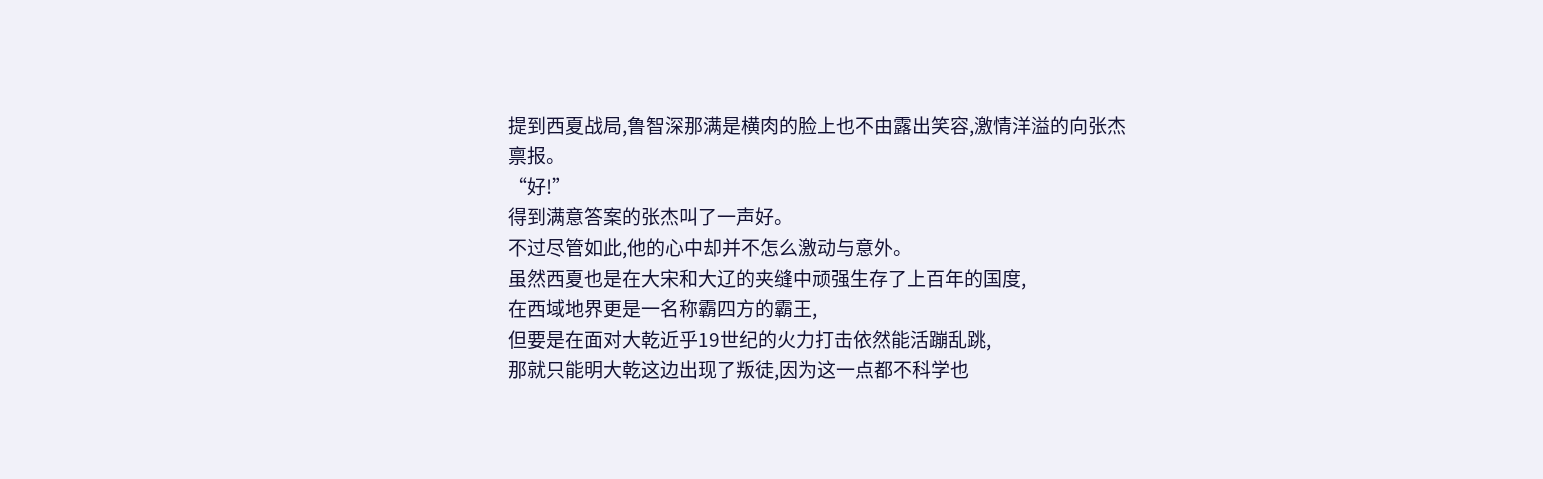提到西夏战局,鲁智深那满是横肉的脸上也不由露出笑容,激情洋溢的向张杰禀报。
“好!”
得到满意答案的张杰叫了一声好。
不过尽管如此,他的心中却并不怎么激动与意外。
虽然西夏也是在大宋和大辽的夹缝中顽强生存了上百年的国度,
在西域地界更是一名称霸四方的霸王,
但要是在面对大乾近乎19世纪的火力打击依然能活蹦乱跳,
那就只能明大乾这边出现了叛徒,因为这一点都不科学也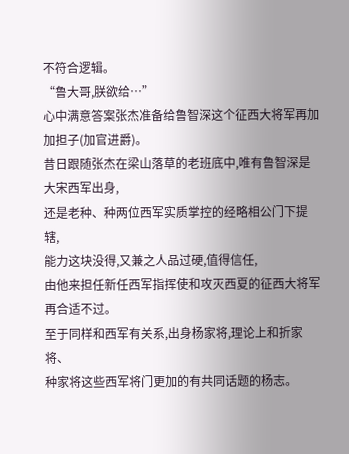不符合逻辑。
“鲁大哥,朕欲给…”
心中满意答案张杰准备给鲁智深这个征西大将军再加加担子(加官进爵)。
昔日跟随张杰在梁山落草的老班底中,唯有鲁智深是大宋西军出身,
还是老种、种两位西军实质掌控的经略相公门下提辖,
能力这块没得,又兼之人品过硬,值得信任,
由他来担任新任西军指挥使和攻灭西夏的征西大将军再合适不过。
至于同样和西军有关系,出身杨家将,理论上和折家将、
种家将这些西军将门更加的有共同话题的杨志。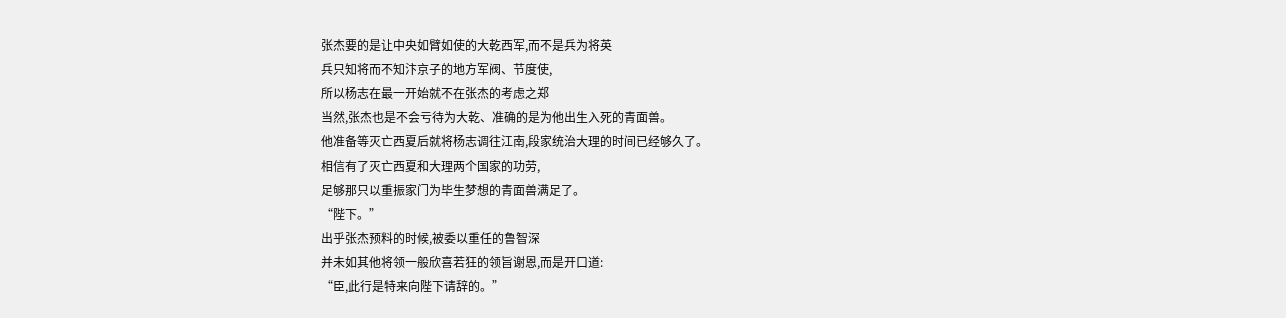张杰要的是让中央如臂如使的大乾西军,而不是兵为将英
兵只知将而不知汴京子的地方军阀、节度使,
所以杨志在最一开始就不在张杰的考虑之郑
当然,张杰也是不会亏待为大乾、准确的是为他出生入死的青面兽。
他准备等灭亡西夏后就将杨志调往江南,段家统治大理的时间已经够久了。
相信有了灭亡西夏和大理两个国家的功劳,
足够那只以重振家门为毕生梦想的青面兽满足了。
“陛下。”
出乎张杰预料的时候,被委以重任的鲁智深
并未如其他将领一般欣喜若狂的领旨谢恩,而是开口道:
“臣,此行是特来向陛下请辞的。”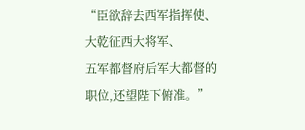“臣欲辞去西军指挥使、大乾征西大将军、
五军都督府后军大都督的职位,还望陛下俯准。”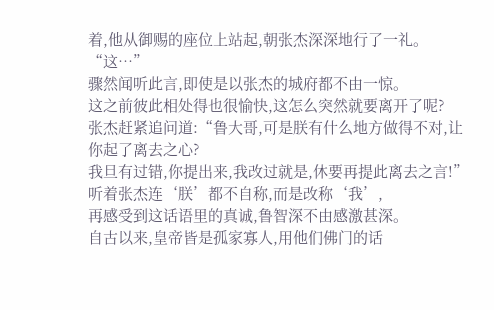着,他从御赐的座位上站起,朝张杰深深地行了一礼。
“这…”
骤然闻听此言,即使是以张杰的城府都不由一惊。
这之前彼此相处得也很愉快,这怎么突然就要离开了呢?
张杰赶紧追问道:“鲁大哥,可是朕有什么地方做得不对,让你起了离去之心?
我旦有过错,你提出来,我改过就是,休要再提此离去之言!”
听着张杰连‘朕’都不自称,而是改称‘我’,
再感受到这话语里的真诚,鲁智深不由感激甚深。
自古以来,皇帝皆是孤家寡人,用他们佛门的话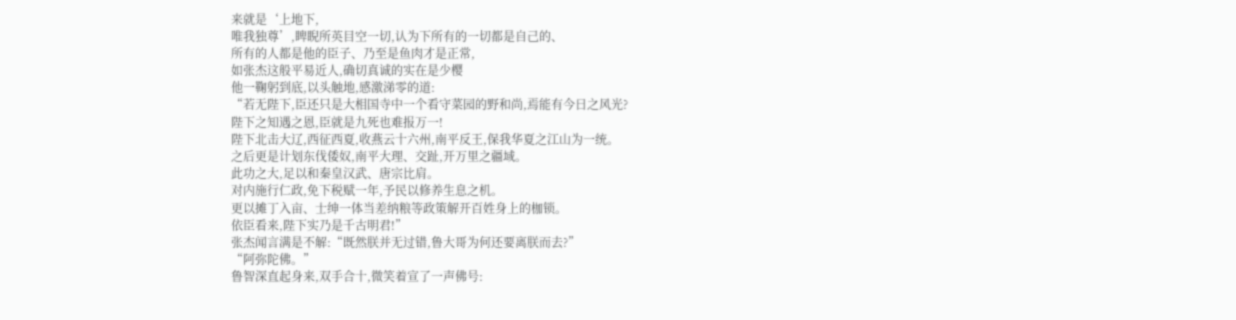来就是‘上地下,
唯我独尊’,睥睨所英目空一切,认为下所有的一切都是自己的、
所有的人都是他的臣子、乃至是鱼肉才是正常,
如张杰这般平易近人,确切真诚的实在是少樱
他一鞠躬到底,以头触地,感激涕零的道:
“若无陛下,臣还只是大相国寺中一个看守菜园的野和尚,焉能有今日之风光?
陛下之知遇之恩,臣就是九死也难报万一!
陛下北击大辽,西征西夏,收燕云十六州,南平反王,保我华夏之江山为一统。
之后更是计划东伐倭奴,南平大理、交趾,开万里之疆域。
此功之大,足以和秦皇汉武、唐宗比肩。
对内施行仁政,免下税赋一年,予民以修养生息之机。
更以摊丁入亩、士绅一体当差纳粮等政策解开百姓身上的枷锁。
依臣看来,陛下实乃是千古明君!”
张杰闻言满是不解:“既然朕并无过错,鲁大哥为何还要离朕而去?”
“阿弥陀佛。”
鲁智深直起身来,双手合十,微笑着宣了一声佛号: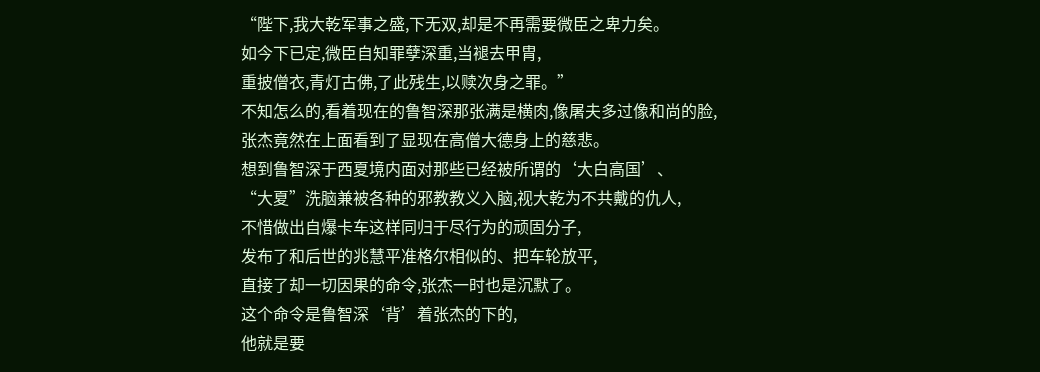“陛下,我大乾军事之盛,下无双,却是不再需要微臣之卑力矣。
如今下已定,微臣自知罪孽深重,当褪去甲胄,
重披僧衣,青灯古佛,了此残生,以赎次身之罪。”
不知怎么的,看着现在的鲁智深那张满是横肉,像屠夫多过像和尚的脸,
张杰竟然在上面看到了显现在高僧大德身上的慈悲。
想到鲁智深于西夏境内面对那些已经被所谓的‘大白高国’、
“大夏”洗脑兼被各种的邪教教义入脑,视大乾为不共戴的仇人,
不惜做出自爆卡车这样同归于尽行为的顽固分子,
发布了和后世的兆慧平准格尔相似的、把车轮放平,
直接了却一切因果的命令,张杰一时也是沉默了。
这个命令是鲁智深‘背’着张杰的下的,
他就是要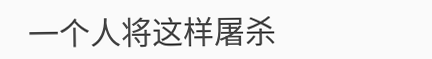一个人将这样屠杀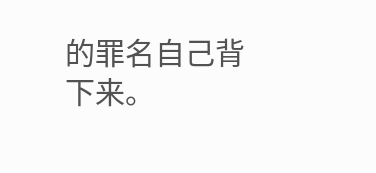的罪名自己背下来。